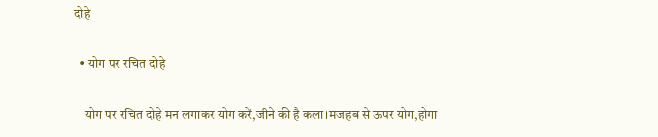दोहे

  • योग पर रचित दोहे

    योग पर रचित दोहे मन लगाकर योग करें,जीने की है कला।मजहब से ऊपर योग,होगा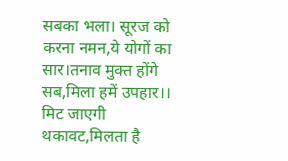सबका भला। सूरज को करना नमन,ये योगों का सार।तनाव मुक्त होंगे सब,मिला हमें उपहार।। मिट जाएगी थकावट,मिलता है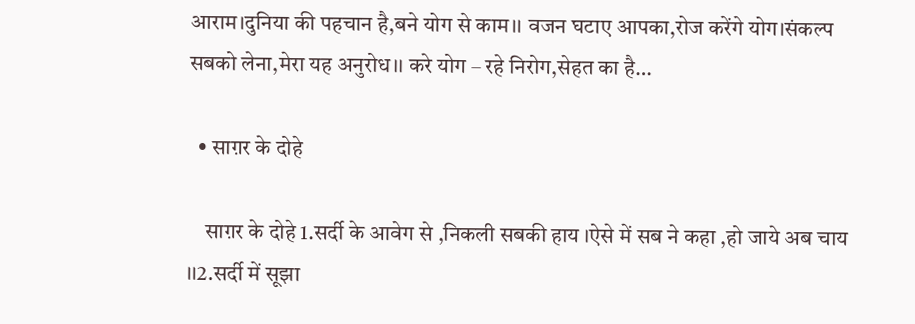आराम।दुनिया की पहचान है,बने योग से काम।। वजन घटाए आपका,रोज करेंगे योग।संकल्प सबको लेना,मेरा यह अनुरोध।। करे योग – रहे निरोग,सेहत का है…

  • साग़र के दोहे

    साग़र के दोहे 1.सर्दी के आवेग से ,निकली सबकी हाय ।ऐसे में सब ने कहा ,हो जाये अब चाय ।।2.सर्दी में सूझा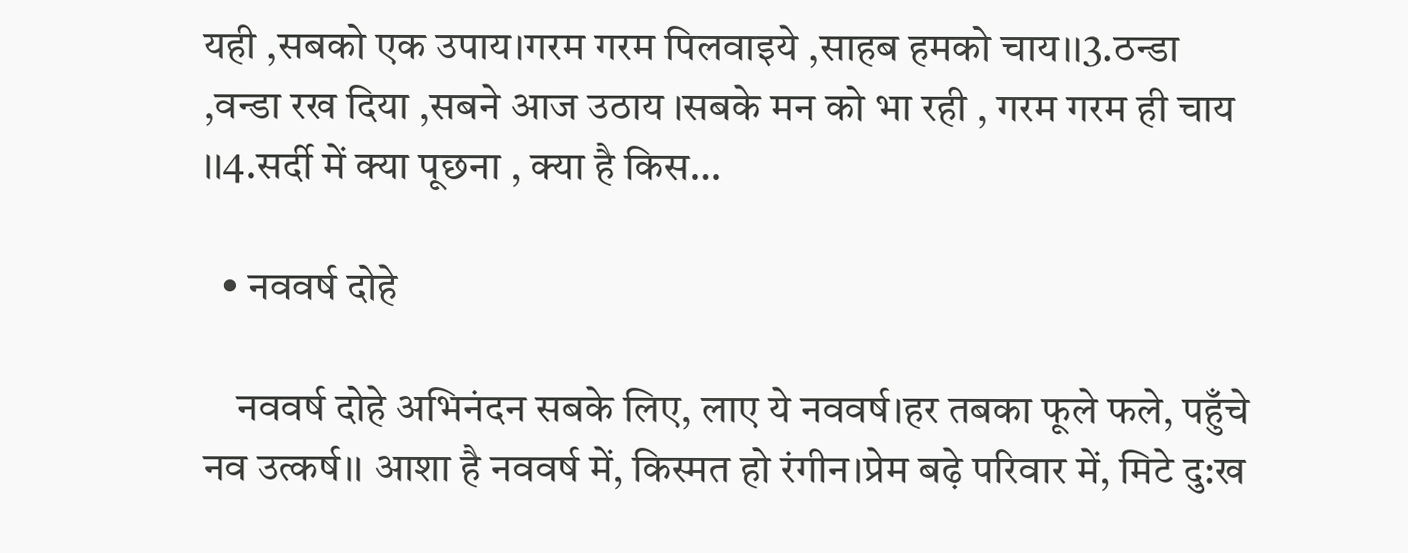यही ,सबको एक उपाय।गरम गरम पिलवाइये ,साहब हमको चाय।।3.ठन्डा ,वन्डा रख दिया ,सबने आज उठाय ।सबके मन को भा रही , गरम गरम ही चाय ।।4.सर्दी में क्या पूछना , क्या है किस…

  • नववर्ष दोहे

    नववर्ष दोहे अभिनंदन सबके लिए, लाए ये नववर्ष।हर तबका फूले फले, पहुँचे नव उत्कर्ष।। आशा है नववर्ष में, किस्मत हो रंगीन।प्रेम बढ़े परिवार में, मिटे दु:ख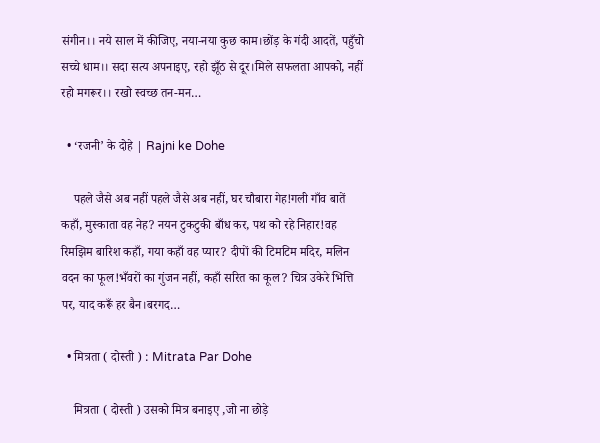संगीन।। नये साल में कीजिए, नया-नया कुछ काम।छोंड़ के गंदी आदतें, पहुँचो सच्चे धाम।। सदा सत्य अपनाइए, रहो झूँठ से दूर।मिले सफलता आपको, नहीं रहो मगरूर।। रखो स्वच्छ तन-मन…

  • ‘रजनी’ के दोहे | Rajni ke Dohe

    पहले जैसे अब नहीं पहले जैसे अब नहीं, घर चौबारा गेह!गली गाँव बातें कहाँ, मुस्काता वह नेह? नयन टुकटुकी बाँध कर, पथ को रहे निहार!वह रिमझिम बारिश कहाँ, गया कहाँ वह प्यार? दीपों की टिमटिम मदिर, मलिन वदन का फूल!भँवरों का गुंजन नहीं, कहाँ सरित का कूल? चित्र उकेरे भित्ति पर, याद करूँ हर बैन।बरगद…

  • मित्रता ( दोस्ती ) : Mitrata Par Dohe

    मित्रता ( दोस्ती ) उसको मित्र बनाइए ,जो ना छोड़े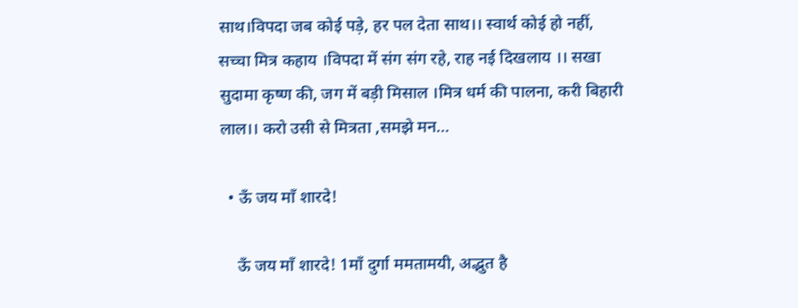साथ।विपदा जब कोई पड़े, हर पल देता साथ।। स्वार्थ कोई हो नहीं, सच्चा मित्र कहाय ।विपदा में संग संग रहे, राह नई दिखलाय ।। सखा सुदामा कृष्ण की, जग में बड़ी मिसाल ।मित्र धर्म की पालना, करी बिहारी लाल।। करो उसी से मित्रता ,समझे मन…

  • ऊँ जय माँ शारदे!

    ऊँ जय माँ शारदे! 1माँ दुर्गा ममतामयी, अद्भुत है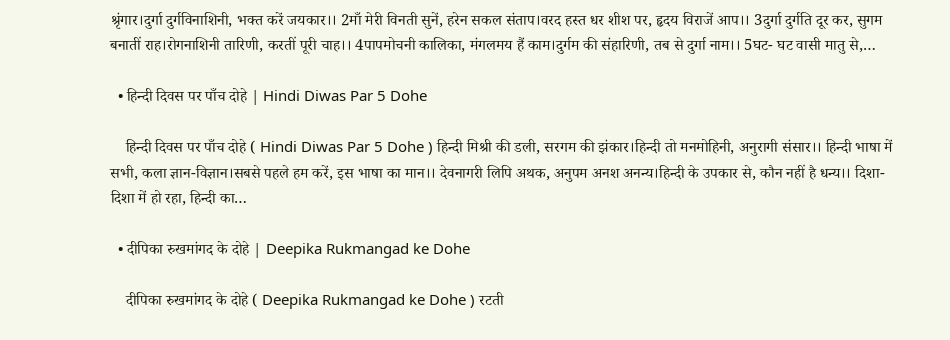श्रृंगार।दुर्गा दुर्गविनाशिनी, भक्त करें जयकार।। 2माँ मेरी विनती सुनें, हरेन सकल संताप।वरद हस्त धर शीश पर, हृदय विराजें आप।। 3दुर्गा दुर्गति दूर कर, सुगम बनातीं राह।रोगनाशिनी तारिणी, करतीं पूरी चाह।। 4पापमोचनी कालिका, मंगलमय हैं काम।दुर्गम की संहारिणी, तब से दुर्गा नाम।। 5घट- घट वासी मातु से,…

  • हिन्दी दिवस पर पाँच दोहे | Hindi Diwas Par 5 Dohe

    हिन्दी दिवस पर पाँच दोहे ( Hindi Diwas Par 5 Dohe ) हिन्दी मिश्री की डली, सरगम की झंकार।हिन्दी तो मनमोहिनी, अनुरागी संसार।। हिन्दी भाषा में सभी, कला ज्ञान-विज्ञान।सबसे पहले हम करें, इस भाषा का मान।। देवनागरी लिपि अथक, अनुपम अनश अनन्य।हिन्दी के उपकार से, कौन नहीं है धन्य।। दिशा-दिशा में हो रहा, हिन्दी का…

  • दीपिका रुखमांगद के दोहे | Deepika Rukmangad ke Dohe

    दीपिका रुखमांगद के दोहे ( Deepika Rukmangad ke Dohe ) रटती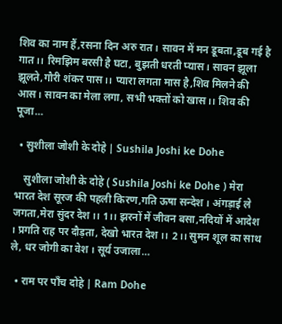शिव का नाम हैं,रसना दिन अरु रात। सावन में मन डूबता,डूब गई है गात।। रिमझिम बरसी है घटा, बुझती धरती प्यास। सावन झूला झूलते,गौरी शंकर पास।। प्यारा लगता मास है,शिव मिलने की आस। सावन का मेला लगा, सभी भक्तों को खास।। शिव की पूजा…

  • सुशीला जोशी के दोहे | Sushila Joshi ke Dohe

    सुशीला जोशी के दोहे ( Sushila Joshi ke Dohe ) मेरा भारत देश सूरज की पहली किरण,गति ऊषा सन्देश । अंगड़ाई ले जगता,मेरा सुंदर देश ।। 1।। झरनों में जीवन बसा,नदियों में आदेश । प्रगति राह पर दौड़ता, देखो भारत देश ।। 2।। सुमन शूल का साथ ले, धर जोगी का वेश । सूर्य उजाला…

  • राम पर पाँच दोहे | Ram Dohe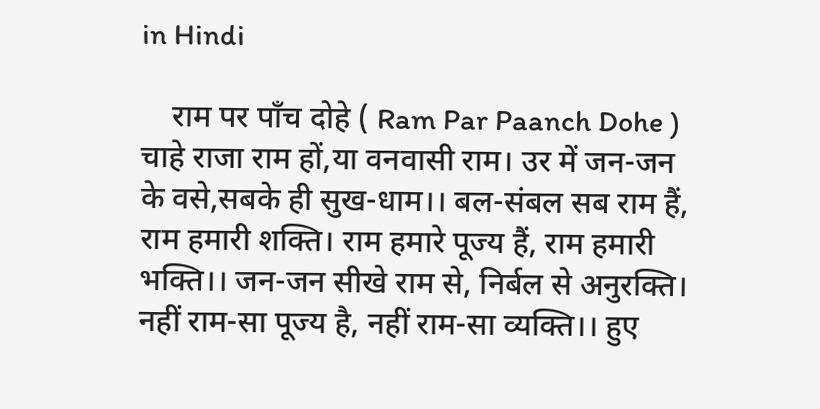in Hindi

    राम पर पाँच दोहे ( Ram Par Paanch Dohe ) चाहे राजा राम हों,या वनवासी राम। उर में जन-जन के वसे,सबके ही सुख-धाम।। बल-संबल सब राम हैं, राम हमारी शक्ति। राम हमारे पूज्य हैं, राम हमारी भक्ति।। जन-जन सीखे राम से, निर्बल से अनुरक्ति। नहीं राम-सा पूज्य है, नहीं राम-सा व्यक्ति।। हुए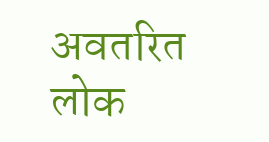अवतरित लोक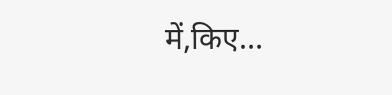में,किए…